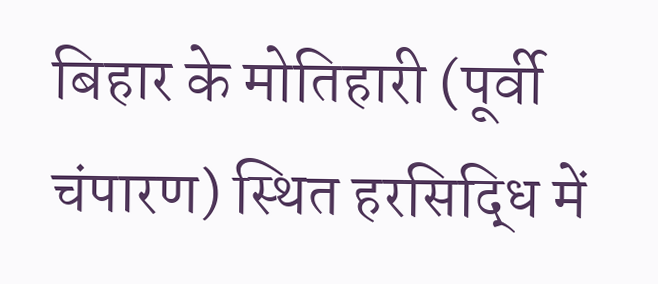बिहार के मोतिहारी (पूर्वी चंपारण) स्थित हरसिद्धि में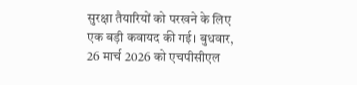सुरक्षा तैयारियों को परखने के लिए एक बड़ी कवायद की गई। बुधवार, 26 मार्च 2026 को एचपीसीएल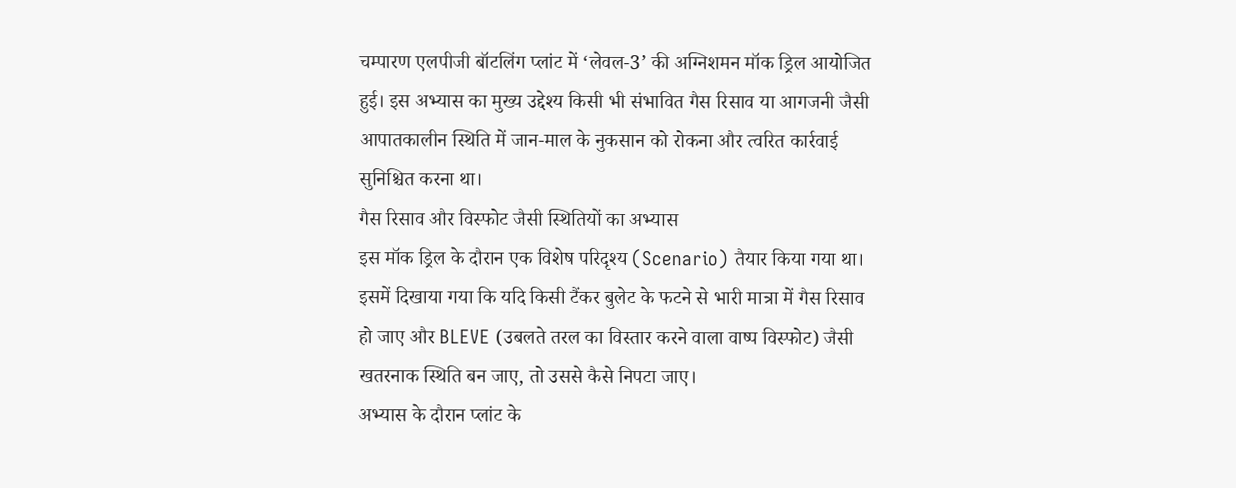चम्पारण एलपीजी बॉटलिंग प्लांट में ‘लेवल-3’ की अग्निशमन मॉक ड्रिल आयोजित हुई। इस अभ्यास का मुख्य उद्देश्य किसी भी संभावित गैस रिसाव या आगजनी जैसी आपातकालीन स्थिति में जान-माल के नुकसान को रोकना और त्वरित कार्रवाई सुनिश्चित करना था।
गैस रिसाव और विस्फोट जैसी स्थितियों का अभ्यास
इस मॉक ड्रिल के दौरान एक विशेष परिदृश्य (Scenario) तैयार किया गया था। इसमें दिखाया गया कि यदि किसी टैंकर बुलेट के फटने से भारी मात्रा में गैस रिसाव हो जाए और BLEVE (उबलते तरल का विस्तार करने वाला वाष्प विस्फोट) जैसी खतरनाक स्थिति बन जाए, तो उससे कैसे निपटा जाए।
अभ्यास के दौरान प्लांट के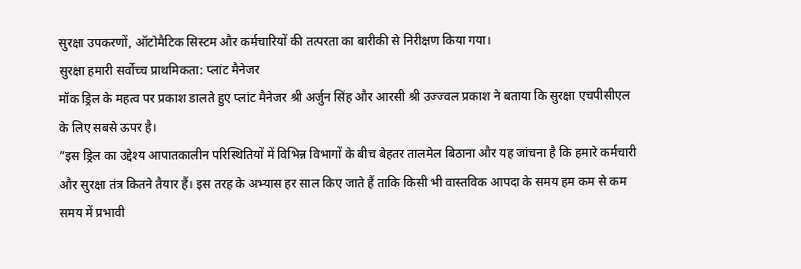सुरक्षा उपकरणों, ऑटोमैटिक सिस्टम और कर्मचारियों की तत्परता का बारीकी से निरीक्षण किया गया।
सुरक्षा हमारी सर्वोच्च प्राथमिकता: प्लांट मैनेजर
मॉक ड्रिल के महत्व पर प्रकाश डालते हुए प्लांट मैनेजर श्री अर्जुन सिंह और आरसी श्री उज्ज्वल प्रकाश ने बताया कि सुरक्षा एचपीसीएल के लिए सबसे ऊपर है।
”इस ड्रिल का उद्देश्य आपातकालीन परिस्थितियों में विभिन्न विभागों के बीच बेहतर तालमेल बिठाना और यह जांचना है कि हमारे कर्मचारी और सुरक्षा तंत्र कितने तैयार हैं। इस तरह के अभ्यास हर साल किए जाते हैं ताकि किसी भी वास्तविक आपदा के समय हम कम से कम समय में प्रभावी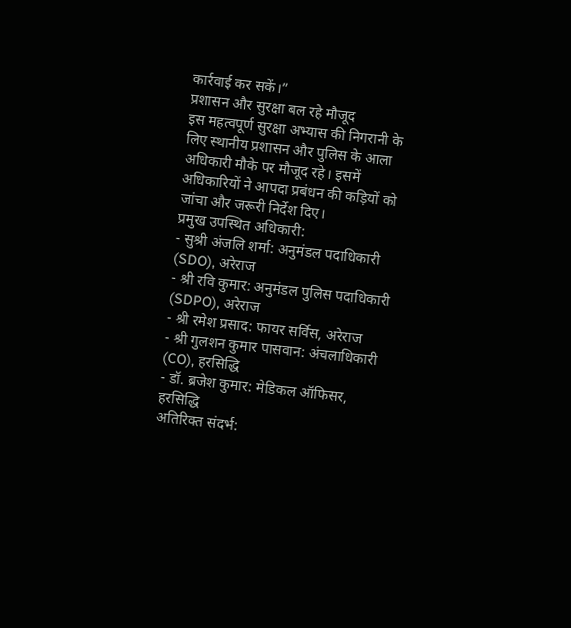कार्रवाई कर सकें।”
प्रशासन और सुरक्षा बल रहे मौजूद
इस महत्वपूर्ण सुरक्षा अभ्यास की निगरानी के लिए स्थानीय प्रशासन और पुलिस के आला अधिकारी मौके पर मौजूद रहे। इसमें अधिकारियों ने आपदा प्रबंधन की कड़ियों को जांचा और जरूरी निर्देश दिए।
प्रमुख उपस्थित अधिकारी:
- सुश्री अंजलि शर्मा: अनुमंडल पदाधिकारी (SDO), अरेराज
- श्री रवि कुमार: अनुमंडल पुलिस पदाधिकारी (SDPO), अरेराज
- श्री रमेश प्रसाद: फायर सर्विस, अरेराज
- श्री गुलशन कुमार पासवान: अंचलाधिकारी (CO), हरसिद्धि
- डॉ. ब्रजेश कुमार: मेडिकल ऑफिसर, हरसिद्धि
अतिरिक्त संदर्भ: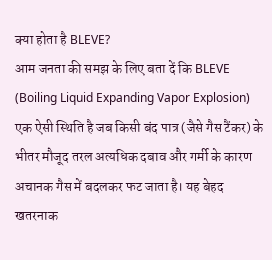क्या होता है BLEVE?
आम जनता की समझ के लिए बता दें कि BLEVE (Boiling Liquid Expanding Vapor Explosion) एक ऐसी स्थिति है जब किसी बंद पात्र (जैसे गैस टैंकर) के भीतर मौजूद तरल अत्यधिक दबाव और गर्मी के कारण अचानक गैस में बदलकर फट जाता है। यह बेहद खतरनाक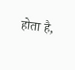होता है,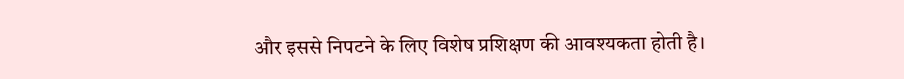और इससे निपटने के लिए विशेष प्रशिक्षण की आवश्यकता होती है।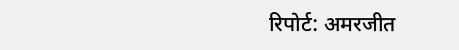रिपोर्ट: अमरजीत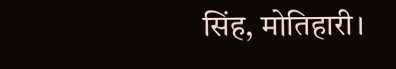सिंह, मोतिहारी।